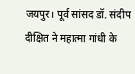जयपुर। पूर्व सांसद डॉ. संदीप दीक्षित ने महात्मा गांधी के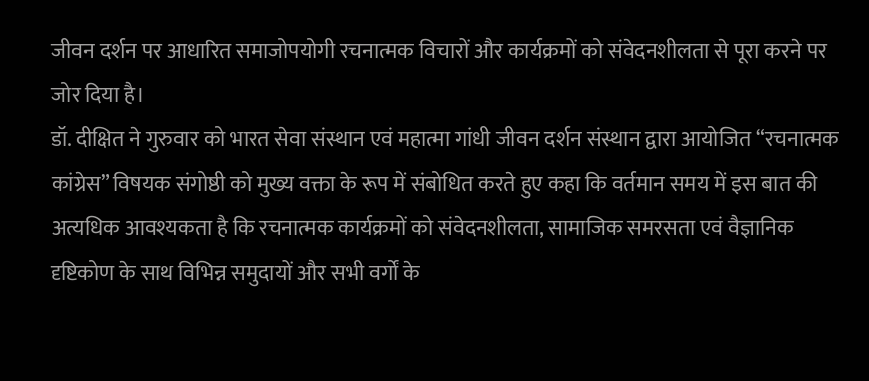जीवन दर्शन पर आधारित समाजोपयोगी रचनात्मक विचारों और कार्यक्रमों को संवेदनशीलता से पूरा करने पर जोर दिया है।
डॉ. दीक्षित ने गुरुवार को भारत सेवा संस्थान एवं महात्मा गांधी जीवन दर्शन संस्थान द्वारा आयोजित “रचनात्मक कांग्रेस” विषयक संगोष्ठी को मुख्य वक्ता के रूप में संबोधित करते हुए कहा कि वर्तमान समय में इस बात की अत्यधिक आवश्यकता है कि रचनात्मक कार्यक्रमों को संवेदनशीलता, सामाजिक समरसता एवं वैज्ञानिक दृष्टिकोण के साथ विभिन्न समुदायों और सभी वर्गों के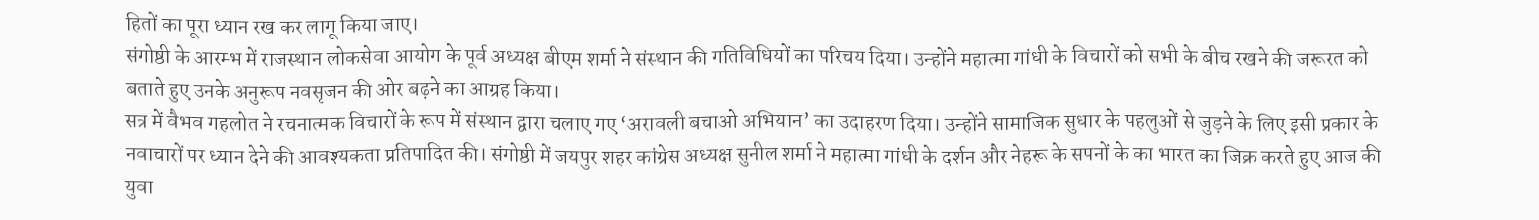हितों का पूरा ध्यान रख कर लागू किया जाए।
संगोष्ठी के आरम्भ में राजस्थान लोकसेवा आयोग के पूर्व अध्यक्ष बीएम शर्मा ने संस्थान की गतिविधियों का परिचय दिया। उन्होंने महात्मा गांधी के विचारों को सभी के बीच रखने की जरूरत को बताते हुए उनके अनुरूप नवसृजन की ओर बढ़ने का आग्रह किया।
सत्र में वैभव गहलोत ने रचनात्मक विचारों के रूप में संस्थान द्वारा चलाए गए ‘अरावली बचाओ अभियान’ का उदाहरण दिया। उन्होंने सामाजिक सुधार के पहलुओं से जुड़ने के लिए इसी प्रकार के नवाचारों पर ध्यान देने की आवश्यकता प्रतिपादित की। संगोष्ठी में जयपुर शहर कांग्रेस अध्यक्ष सुनील शर्मा ने महात्मा गांधी के दर्शन और नेहरू के सपनों के का भारत का जिक्र करते हुए आज की युवा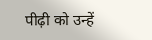पीढ़ी को उन्हें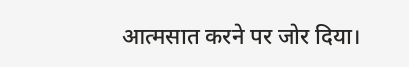आत्मसात करने पर जोर दिया।